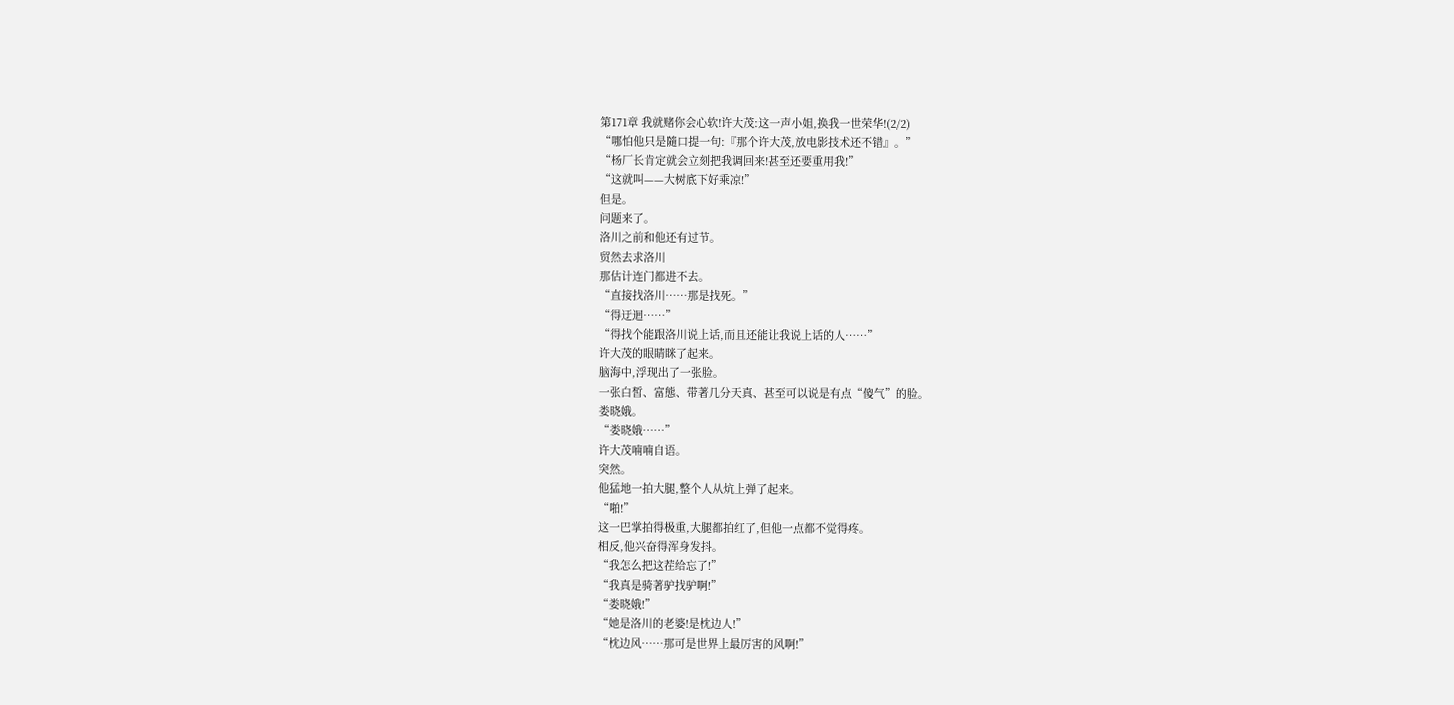第171章 我就赌你会心软!许大茂:这一声小姐,换我一世荣华!(2/2)
“哪怕他只是隨口提一句:『那个许大茂,放电影技术还不错』。”
“杨厂长肯定就会立刻把我调回来!甚至还要重用我!”
“这就叫——大树底下好乘凉!”
但是。
问题来了。
洛川之前和他还有过节。
贸然去求洛川
那估计连门都进不去。
“直接找洛川……那是找死。”
“得迂迴……”
“得找个能跟洛川说上话,而且还能让我说上话的人……”
许大茂的眼睛眯了起来。
脑海中,浮现出了一张脸。
一张白皙、富態、带著几分天真、甚至可以说是有点“傻气”的脸。
娄晓娥。
“娄晓娥……”
许大茂喃喃自语。
突然。
他猛地一拍大腿,整个人从炕上弹了起来。
“啪!”
这一巴掌拍得极重,大腿都拍红了,但他一点都不觉得疼。
相反,他兴奋得浑身发抖。
“我怎么把这茬给忘了!”
“我真是骑著驴找驴啊!”
“娄晓娥!”
“她是洛川的老婆!是枕边人!”
“枕边风……那可是世界上最厉害的风啊!”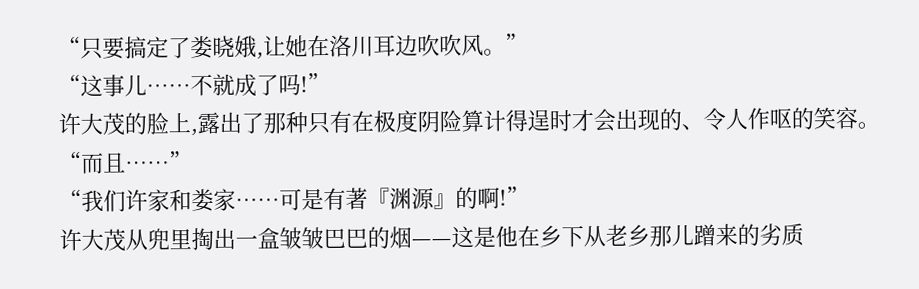“只要搞定了娄晓娥,让她在洛川耳边吹吹风。”
“这事儿……不就成了吗!”
许大茂的脸上,露出了那种只有在极度阴险算计得逞时才会出现的、令人作呕的笑容。
“而且……”
“我们许家和娄家……可是有著『渊源』的啊!”
许大茂从兜里掏出一盒皱皱巴巴的烟——这是他在乡下从老乡那儿蹭来的劣质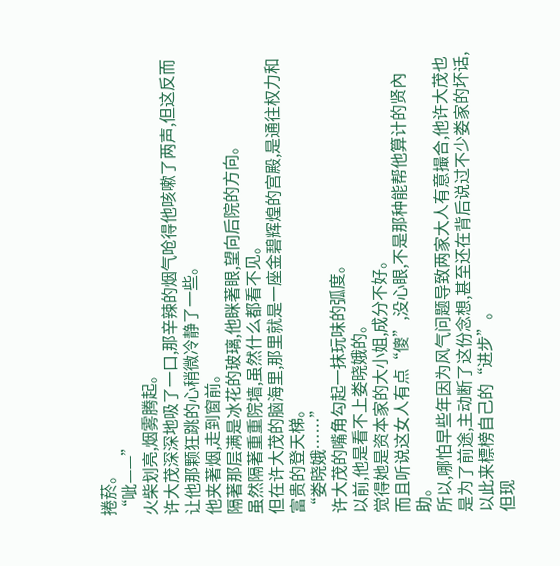捲菸。
“呲——”
火柴划亮,烟雾腾起。
许大茂深深地吸了一口,那辛辣的烟气呛得他咳嗽了两声,但这反而让他那颗狂跳的心稍微冷静了一些。
他夹著烟,走到窗前。
隔著那层满是冰花的玻璃,他眯著眼,望向后院的方向。
虽然隔著重重院墙,虽然什么都看不见。
但在许大茂的脑海里,那里就是一座金碧辉煌的宫殿,是通往权力和富贵的登天梯。
“娄晓娥……”
许大茂的嘴角勾起一抹玩味的弧度。
以前,他是看不上娄晓娥的。
觉得她是资本家的大小姐,成分不好。
而且听说这女人有点“傻”,没心眼,不是那种能帮他算计的贤內助。
所以,哪怕早些年因为风气问题导致两家大人有意撮合,他许大茂也是为了前途,主动断了这份念想,甚至还在背后说过不少娄家的坏话,以此来標榜自己的“进步”。
但现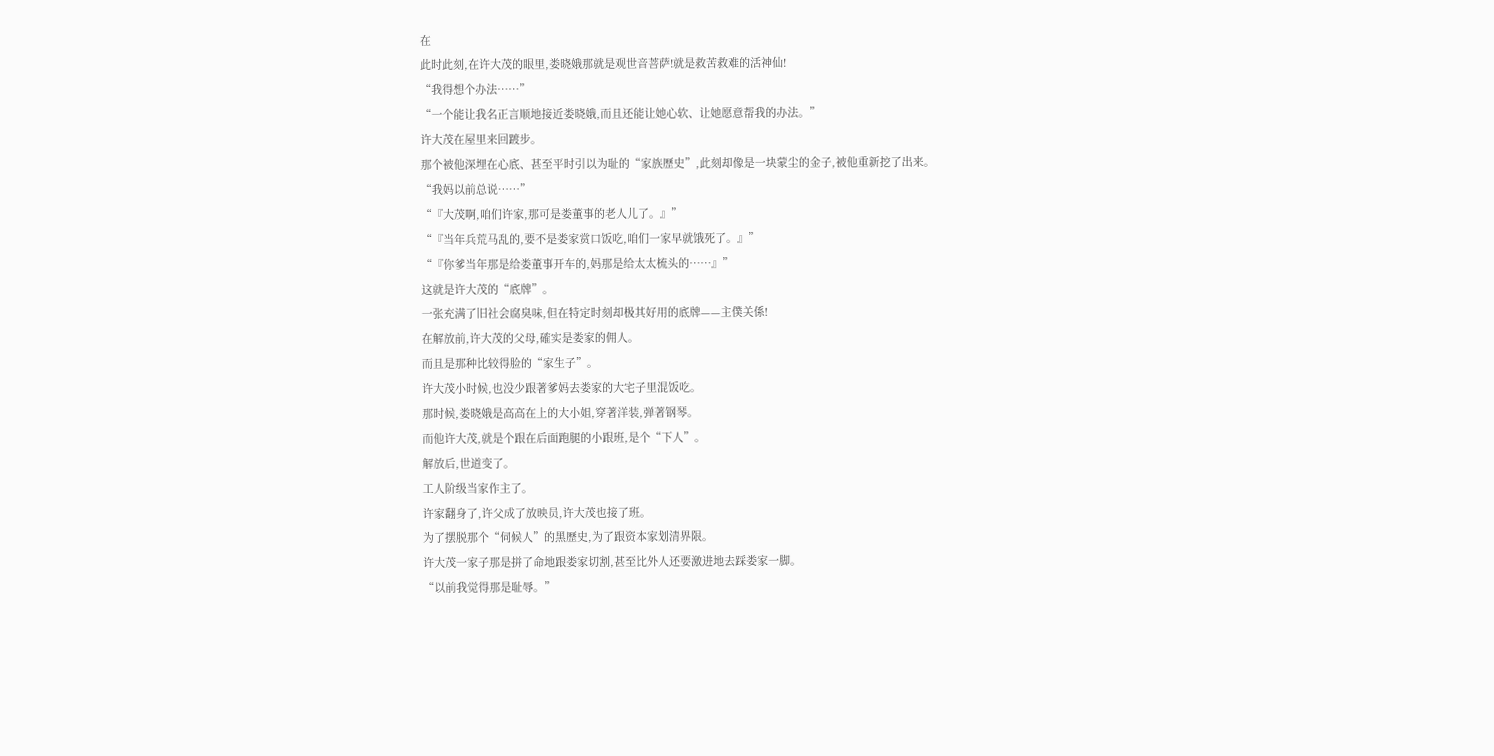在
此时此刻,在许大茂的眼里,娄晓娥那就是观世音菩萨!就是救苦救难的活神仙!
“我得想个办法……”
“一个能让我名正言顺地接近娄晓娥,而且还能让她心软、让她愿意帮我的办法。”
许大茂在屋里来回踱步。
那个被他深埋在心底、甚至平时引以为耻的“家族歷史”,此刻却像是一块蒙尘的金子,被他重新挖了出来。
“我妈以前总说……”
“『大茂啊,咱们许家,那可是娄董事的老人儿了。』”
“『当年兵荒马乱的,要不是娄家赏口饭吃,咱们一家早就饿死了。』”
“『你爹当年那是给娄董事开车的,妈那是给太太梳头的……』”
这就是许大茂的“底牌”。
一张充满了旧社会腐臭味,但在特定时刻却极其好用的底牌——主僕关係!
在解放前,许大茂的父母,確实是娄家的佣人。
而且是那种比较得脸的“家生子”。
许大茂小时候,也没少跟著爹妈去娄家的大宅子里混饭吃。
那时候,娄晓娥是高高在上的大小姐,穿著洋装,弹著钢琴。
而他许大茂,就是个跟在后面跑腿的小跟班,是个“下人”。
解放后,世道变了。
工人阶级当家作主了。
许家翻身了,许父成了放映员,许大茂也接了班。
为了摆脱那个“伺候人”的黑歷史,为了跟资本家划清界限。
许大茂一家子那是拼了命地跟娄家切割,甚至比外人还要激进地去踩娄家一脚。
“以前我觉得那是耻辱。”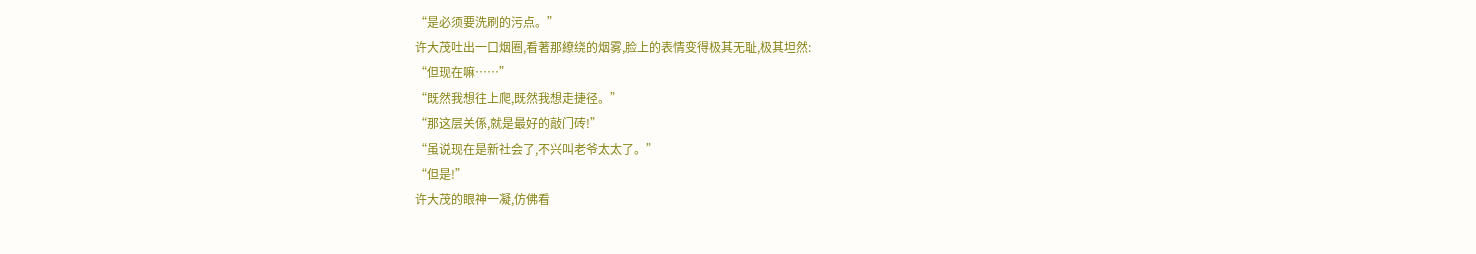“是必须要洗刷的污点。”
许大茂吐出一口烟圈,看著那繚绕的烟雾,脸上的表情变得极其无耻,极其坦然:
“但现在嘛……”
“既然我想往上爬,既然我想走捷径。”
“那这层关係,就是最好的敲门砖!”
“虽说现在是新社会了,不兴叫老爷太太了。”
“但是!”
许大茂的眼神一凝,仿佛看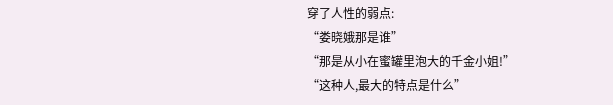穿了人性的弱点:
“娄晓娥那是谁”
“那是从小在蜜罐里泡大的千金小姐!”
“这种人,最大的特点是什么”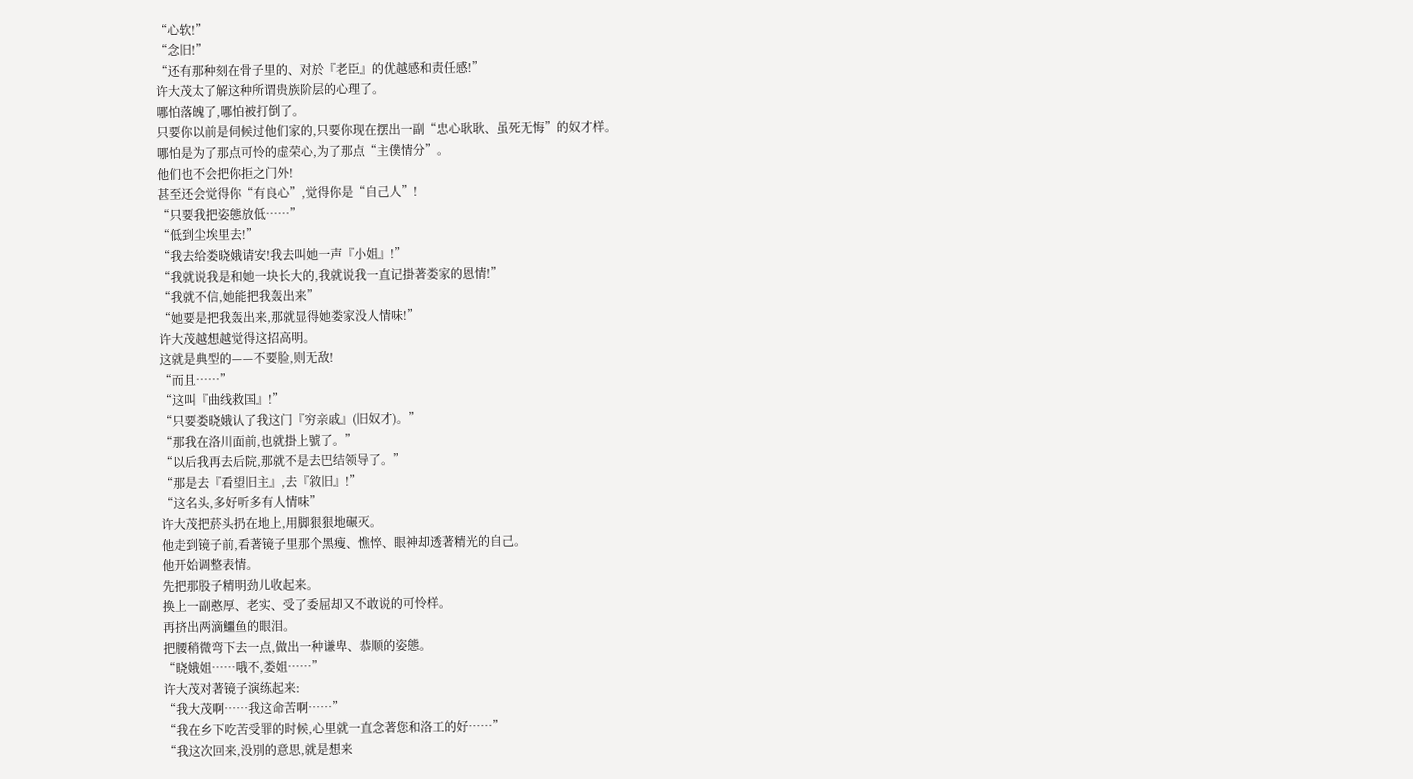“心软!”
“念旧!”
“还有那种刻在骨子里的、对於『老臣』的优越感和责任感!”
许大茂太了解这种所谓贵族阶层的心理了。
哪怕落魄了,哪怕被打倒了。
只要你以前是伺候过他们家的,只要你现在摆出一副“忠心耿耿、虽死无悔”的奴才样。
哪怕是为了那点可怜的虚荣心,为了那点“主僕情分”。
他们也不会把你拒之门外!
甚至还会觉得你“有良心”,觉得你是“自己人”!
“只要我把姿態放低……”
“低到尘埃里去!”
“我去给娄晓娥请安!我去叫她一声『小姐』!”
“我就说我是和她一块长大的,我就说我一直记掛著娄家的恩情!”
“我就不信,她能把我轰出来”
“她要是把我轰出来,那就显得她娄家没人情味!”
许大茂越想越觉得这招高明。
这就是典型的——不要脸,则无敌!
“而且……”
“这叫『曲线救国』!”
“只要娄晓娥认了我这门『穷亲戚』(旧奴才)。”
“那我在洛川面前,也就掛上號了。”
“以后我再去后院,那就不是去巴结领导了。”
“那是去『看望旧主』,去『敘旧』!”
“这名头,多好听多有人情味”
许大茂把菸头扔在地上,用脚狠狠地碾灭。
他走到镜子前,看著镜子里那个黑瘦、憔悴、眼神却透著精光的自己。
他开始调整表情。
先把那股子精明劲儿收起来。
换上一副憨厚、老实、受了委屈却又不敢说的可怜样。
再挤出两滴鱷鱼的眼泪。
把腰稍微弯下去一点,做出一种谦卑、恭顺的姿態。
“晓娥姐……哦不,娄姐……”
许大茂对著镜子演练起来:
“我大茂啊……我这命苦啊……”
“我在乡下吃苦受罪的时候,心里就一直念著您和洛工的好……”
“我这次回来,没別的意思,就是想来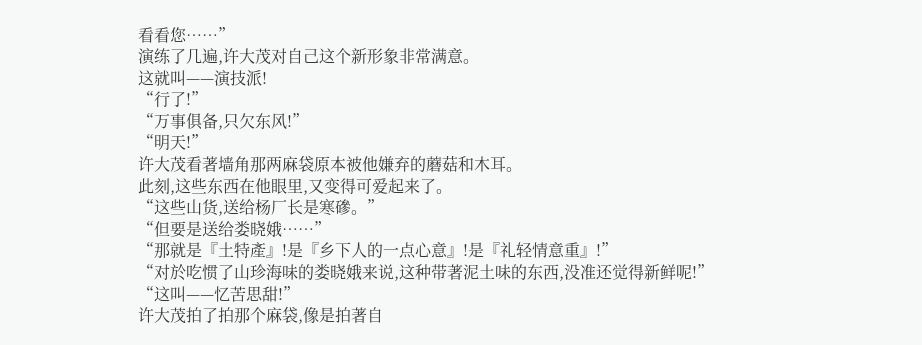看看您……”
演练了几遍,许大茂对自己这个新形象非常满意。
这就叫——演技派!
“行了!”
“万事俱备,只欠东风!”
“明天!”
许大茂看著墙角那两麻袋原本被他嫌弃的蘑菇和木耳。
此刻,这些东西在他眼里,又变得可爱起来了。
“这些山货,送给杨厂长是寒磣。”
“但要是送给娄晓娥……”
“那就是『土特產』!是『乡下人的一点心意』!是『礼轻情意重』!”
“对於吃惯了山珍海味的娄晓娥来说,这种带著泥土味的东西,没准还觉得新鲜呢!”
“这叫——忆苦思甜!”
许大茂拍了拍那个麻袋,像是拍著自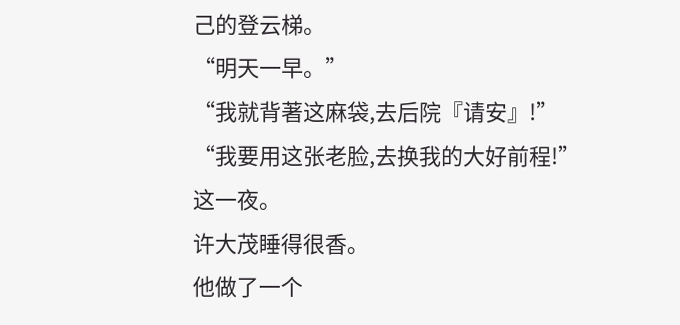己的登云梯。
“明天一早。”
“我就背著这麻袋,去后院『请安』!”
“我要用这张老脸,去换我的大好前程!”
这一夜。
许大茂睡得很香。
他做了一个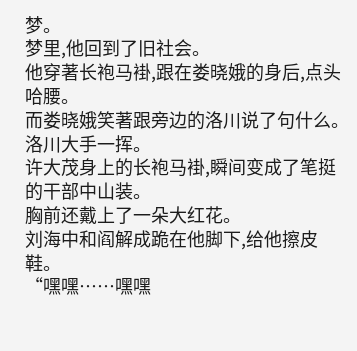梦。
梦里,他回到了旧社会。
他穿著长袍马褂,跟在娄晓娥的身后,点头哈腰。
而娄晓娥笑著跟旁边的洛川说了句什么。
洛川大手一挥。
许大茂身上的长袍马褂,瞬间变成了笔挺的干部中山装。
胸前还戴上了一朵大红花。
刘海中和阎解成跪在他脚下,给他擦皮鞋。
“嘿嘿……嘿嘿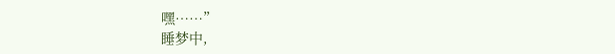嘿……”
睡梦中,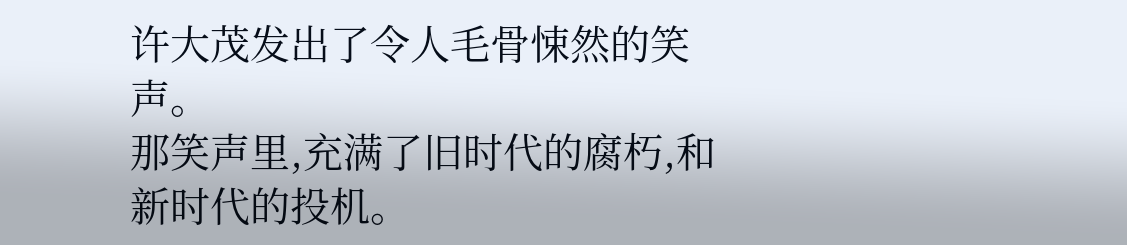许大茂发出了令人毛骨悚然的笑声。
那笑声里,充满了旧时代的腐朽,和新时代的投机。